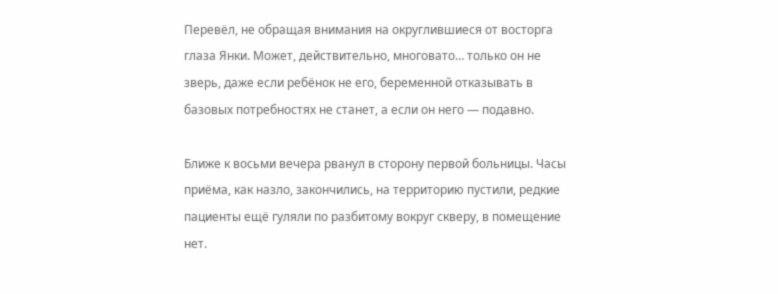Перевёл, не обращая внимания на округлившиеся от восторга глаза Янки. Может, действительно, многовато… только он не зверь, даже если ребёнок не его, беременной отказывать в базовых потребностях не станет, а если он него — подавно.

Ближе к восьми вечера рванул в сторону первой больницы. Часы приёма, как назло, закончились, на территорию пустили, редкие пациенты ещё гуляли по разбитому вокруг скверу, в помещение нет.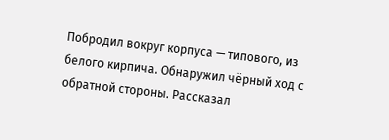Побродил вокруг корпуса — типового, из белого кирпича. Обнаружил чёрный ход с обратной стороны. Рассказал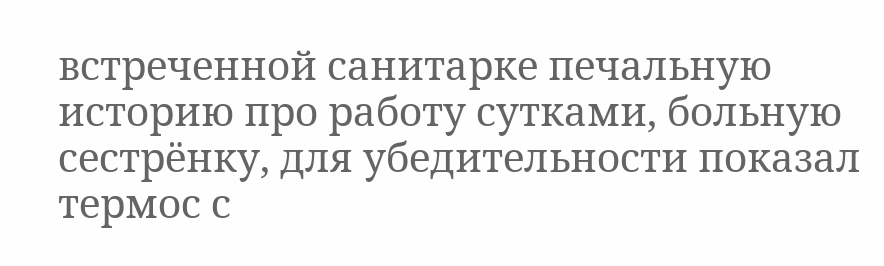встреченной санитарке печальную историю про работу сутками, больную сестрёнку, для убедительности показал термос с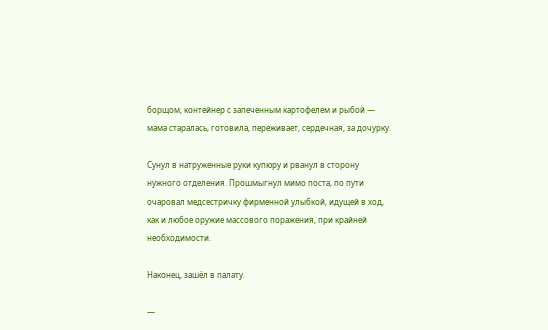борщом, контейнер с запеченным картофелем и рыбой — мама старалась, готовила, переживает, сердечная, за дочурку.

Сунул в натруженные руки купюру и рванул в сторону нужного отделения. Прошмыгнул мимо поста, по пути очаровал медсестричку фирменной улыбкой, идущей в ход, как и любое оружие массового поражения, при крайней необходимости.

Наконец, зашёл в палату.

—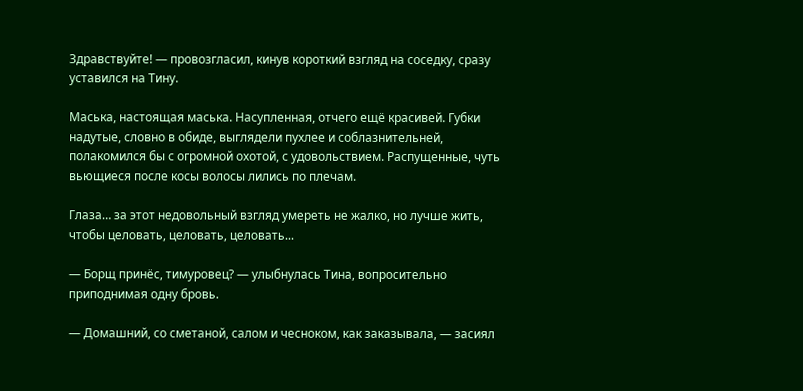Здравствуйте! — провозгласил, кинув короткий взгляд на соседку, сразу уставился на Тину.

Маська, настоящая маська. Насупленная, отчего ещё красивей. Губки надутые, словно в обиде, выглядели пухлее и соблазнительней, полакомился бы с огромной охотой, с удовольствием. Распущенные, чуть вьющиеся после косы волосы лились по плечам.

Глаза… за этот недовольный взгляд умереть не жалко, но лучше жить, чтобы целовать, целовать, целовать...

— Борщ принёс, тимуровец? — улыбнулась Тина, вопросительно приподнимая одну бровь.

— Домашний, со сметаной, салом и чесноком, как заказывала, — засиял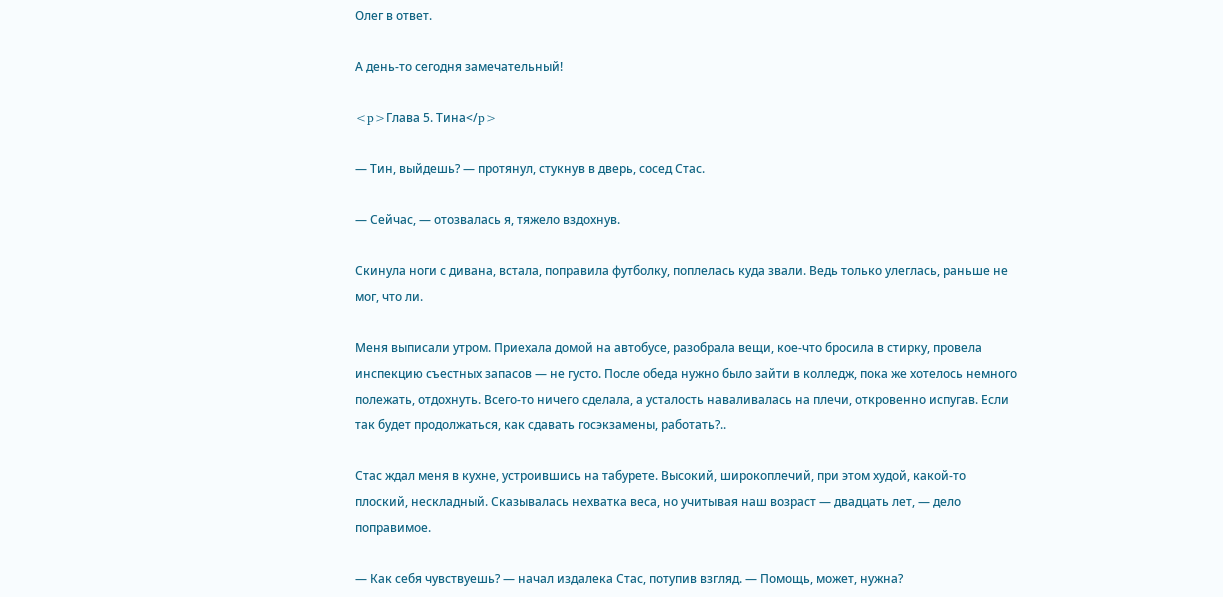Олег в ответ.

А день-то сегодня замечательный!

<p>Глава 5. Тина</p>

— Тин, выйдешь? — протянул, стукнув в дверь, сосед Стас.

— Сейчас, — отозвалась я, тяжело вздохнув.

Скинула ноги с дивана, встала, поправила футболку, поплелась куда звали. Ведь только улеглась, раньше не мог, что ли.

Меня выписали утром. Приехала домой на автобусе, разобрала вещи, кое-что бросила в стирку, провела инспекцию съестных запасов — не густо. После обеда нужно было зайти в колледж, пока же хотелось немного полежать, отдохнуть. Всего-то ничего сделала, а усталость наваливалась на плечи, откровенно испугав. Если так будет продолжаться, как сдавать госэкзамены, работать?..

Стас ждал меня в кухне, устроившись на табурете. Высокий, широкоплечий, при этом худой, какой-то плоский, нескладный. Сказывалась нехватка веса, но учитывая наш возраст — двадцать лет, — дело поправимое.

— Как себя чувствуешь? — начал издалека Стас, потупив взгляд. — Помощь, может, нужна?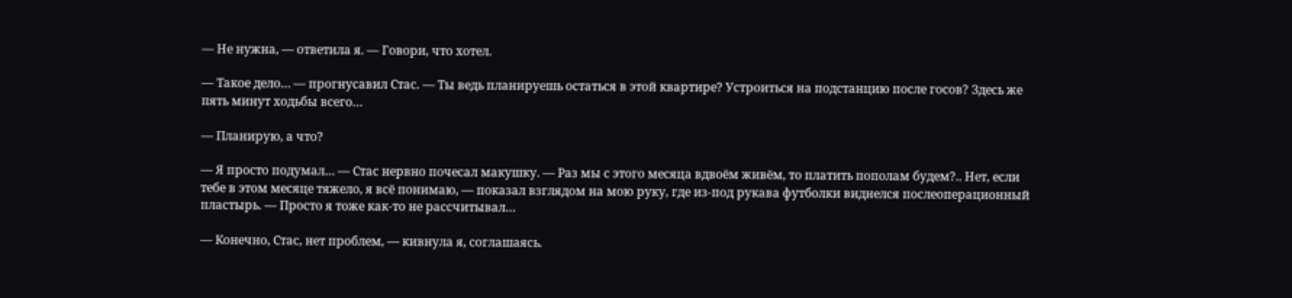— Не нужна, — ответила я. — Говори, что хотел.

— Такое дело… — прогнусавил Стас. — Ты ведь планируешь остаться в этой квартире? Устроиться на подстанцию после госов? Здесь же пять минут ходьбы всего…

— Планирую, а что?

— Я просто подумал… — Стас нервно почесал макушку. — Раз мы с этого месяца вдвоём живём, то платить пополам будем?.. Нет, если тебе в этом месяце тяжело, я всё понимаю, — показал взглядом на мою руку, где из-под рукава футболки виднелся послеоперационный пластырь. — Просто я тоже как-то не рассчитывал…

— Конечно, Стас, нет проблем, — кивнула я, соглашаясь.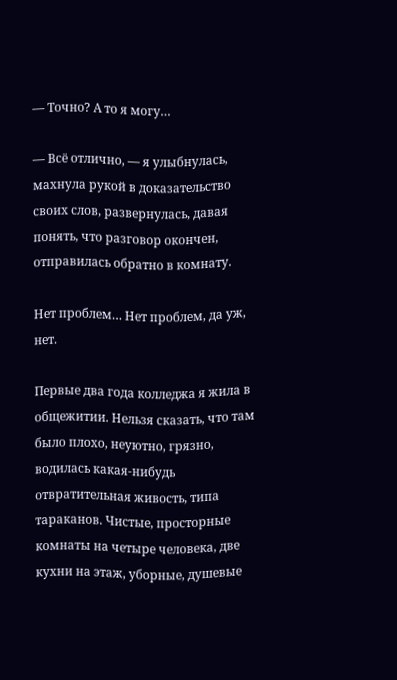— Точно? А то я могу…

— Всё отлично, — я улыбнулась, махнула рукой в доказательство своих слов, развернулась, давая понять, что разговор окончен, отправилась обратно в комнату.

Нет проблем… Нет проблем, да уж, нет.

Первые два года колледжа я жила в общежитии. Нельзя сказать, что там было плохо, неуютно, грязно, водилась какая-нибудь отвратительная живость, типа тараканов. Чистые, просторные комнаты на четыре человека, две кухни на этаж, уборные, душевые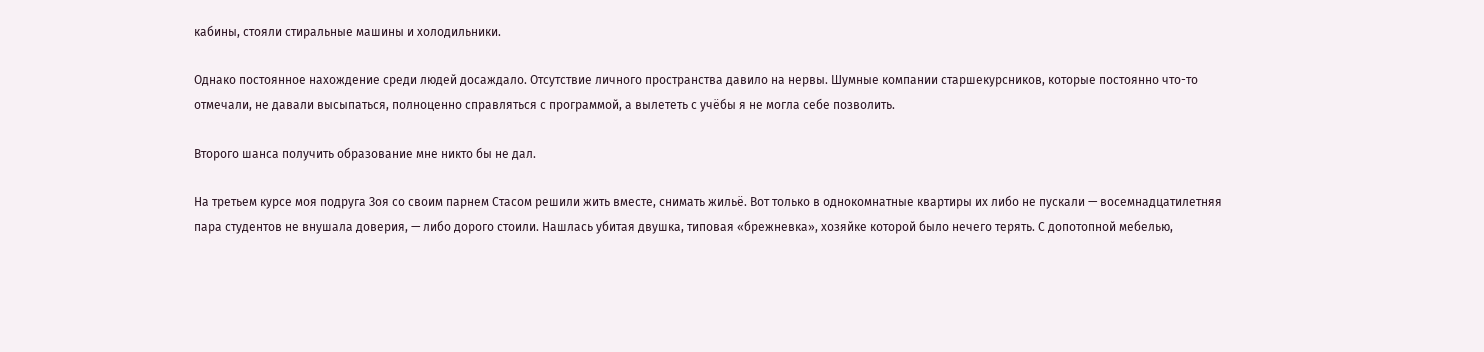кабины, стояли стиральные машины и холодильники.

Однако постоянное нахождение среди людей досаждало. Отсутствие личного пространства давило на нервы. Шумные компании старшекурсников, которые постоянно что-то отмечали, не давали высыпаться, полноценно справляться с программой, а вылететь с учёбы я не могла себе позволить.

Второго шанса получить образование мне никто бы не дал.

На третьем курсе моя подруга Зоя со своим парнем Стасом решили жить вместе, снимать жильё. Вот только в однокомнатные квартиры их либо не пускали — восемнадцатилетняя пара студентов не внушала доверия, — либо дорого стоили. Нашлась убитая двушка, типовая «брежневка», хозяйке которой было нечего терять. С допотопной мебелью,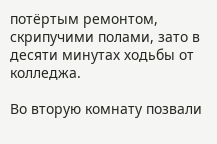потёртым ремонтом, скрипучими полами, зато в десяти минутах ходьбы от колледжа.

Во вторую комнату позвали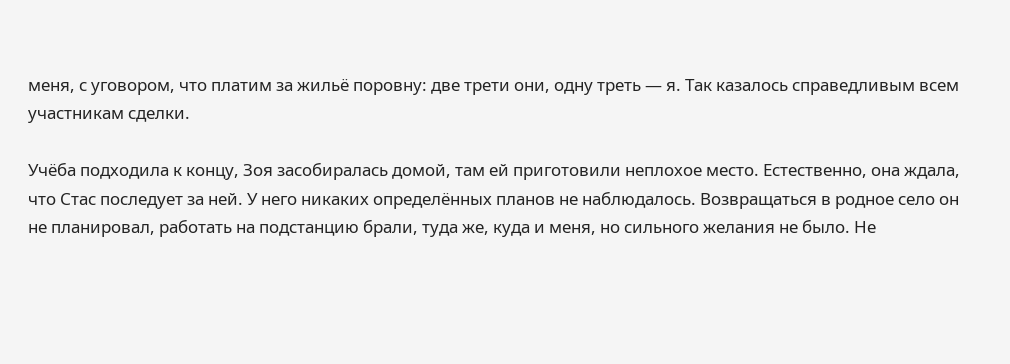меня, с уговором, что платим за жильё поровну: две трети они, одну треть — я. Так казалось справедливым всем участникам сделки.

Учёба подходила к концу, Зоя засобиралась домой, там ей приготовили неплохое место. Естественно, она ждала, что Стас последует за ней. У него никаких определённых планов не наблюдалось. Возвращаться в родное село он не планировал, работать на подстанцию брали, туда же, куда и меня, но сильного желания не было. Не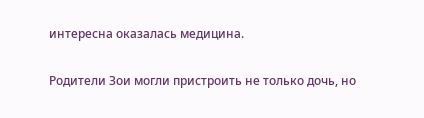интересна оказалась медицина.

Родители Зои могли пристроить не только дочь, но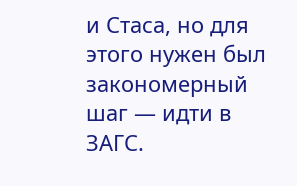и Стаса, но для этого нужен был закономерный шаг — идти в ЗАГС.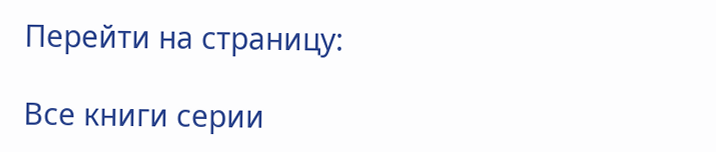Перейти на страницу:

Все книги серии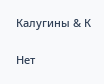Калугины & К

Нет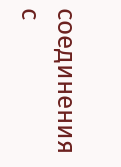соединения с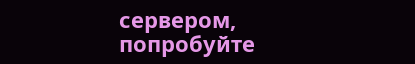сервером, попробуйте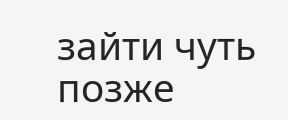зайти чуть позже